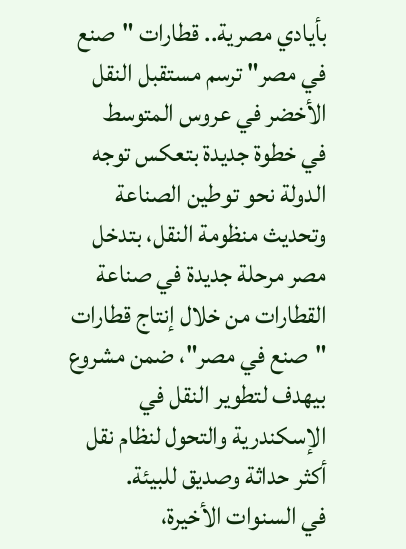بأيادي مصرية.. قطارات "صنع في مصر" ترسم مستقبل النقل الأخضر في عروس المتوسط
في خطوة جديدة بتعكس توجه الدولة نحو توطين الصناعة وتحديث منظومة النقل، بتدخل مصر مرحلة جديدة في صناعة القطارات من خلال إنتاج قطارات "صنع في مصر"، ضمن مشروع بيهدف لتطوير النقل في الإسكندرية والتحول لنظام نقل أكثر حداثة وصديق للبيئة.
في السنوات الأخيرة،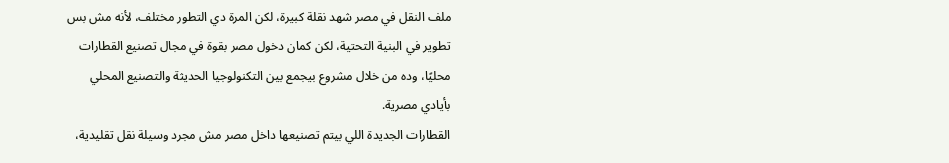ملف النقل في مصر شهد نقلة كبيرة، لكن المرة دي التطور مختلف، لأنه مش بس تطوير في البنية التحتية، لكن كمان دخول مصر بقوة في مجال تصنيع القطارات محليًا، وده من خلال مشروع بيجمع بين التكنولوجيا الحديثة والتصنيع المحلي بأيادي مصرية.
القطارات الجديدة اللي بيتم تصنيعها داخل مصر مش مجرد وسيلة نقل تقليدية،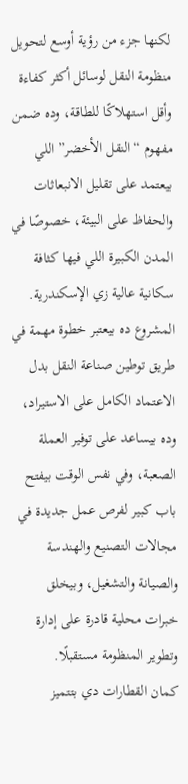لكنها جزء من رؤية أوسع لتحويل منظومة النقل لوسائل أكثر كفاءة وأقل استهلاكًا للطاقة، وده ضمن مفهوم “النقل الأخضر” اللي بيعتمد على تقليل الانبعاثات والحفاظ على البيئة، خصوصًا في المدن الكبيرة اللي فيها كثافة سكانية عالية زي الإسكندرية.
المشروع ده بيعتبر خطوة مهمة في طريق توطين صناعة النقل بدل الاعتماد الكامل على الاستيراد، وده بيساعد على توفير العملة الصعبة، وفي نفس الوقت بيفتح باب كبير لفرص عمل جديدة في مجالات التصنيع والهندسة والصيانة والتشغيل، وبيخلق خبرات محلية قادرة على إدارة وتطوير المنظومة مستقبلًا.
كمان القطارات دي بتتميز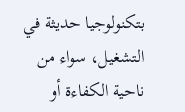بتكنولوجيا حديثة في التشغيل، سواء من ناحية الكفاءة أو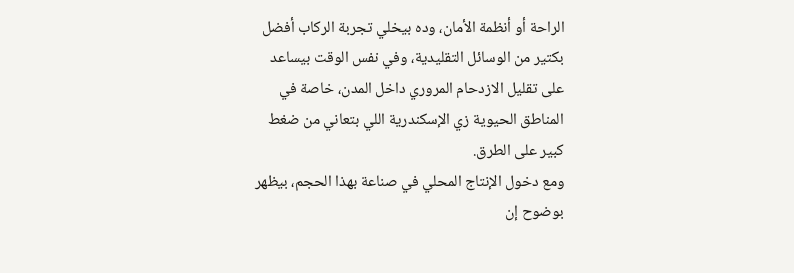الراحة أو أنظمة الأمان، وده بيخلي تجربة الركاب أفضل بكتير من الوسائل التقليدية، وفي نفس الوقت بيساعد على تقليل الازدحام المروري داخل المدن، خاصة في المناطق الحيوية زي الإسكندرية اللي بتعاني من ضغط كبير على الطرق.
ومع دخول الإنتاج المحلي في صناعة بهذا الحجم، بيظهر بوضوح إن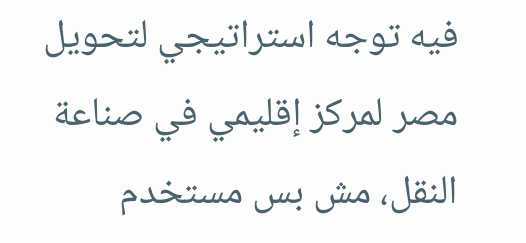فيه توجه استراتيجي لتحويل مصر لمركز إقليمي في صناعة النقل، مش بس مستخدم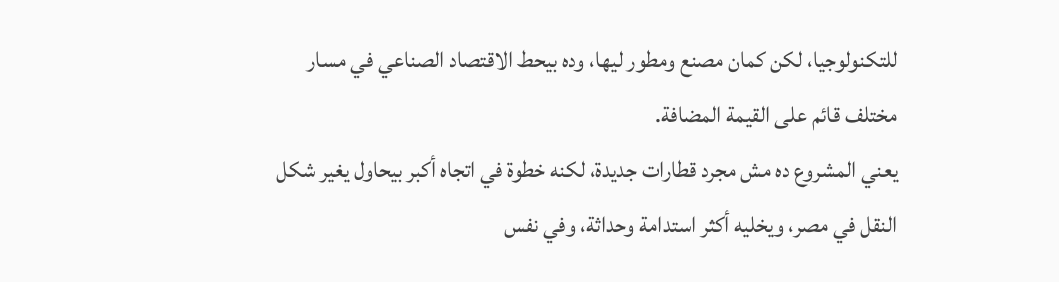للتكنولوجيا، لكن كمان مصنع ومطور ليها، وده بيحط الاقتصاد الصناعي في مسار مختلف قائم على القيمة المضافة.
يعني المشروع ده مش مجرد قطارات جديدة، لكنه خطوة في اتجاه أكبر بيحاول يغير شكل النقل في مصر، ويخليه أكثر استدامة وحداثة، وفي نفس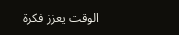الوقت يعزز فكرة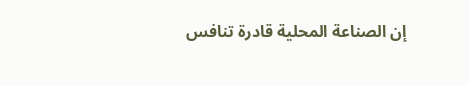إن الصناعة المحلية قادرة تنافس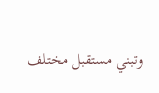وتبني مستقبل مختلف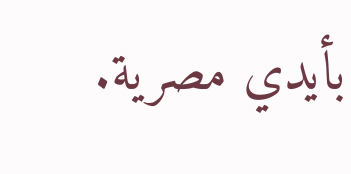بأيدي مصرية.